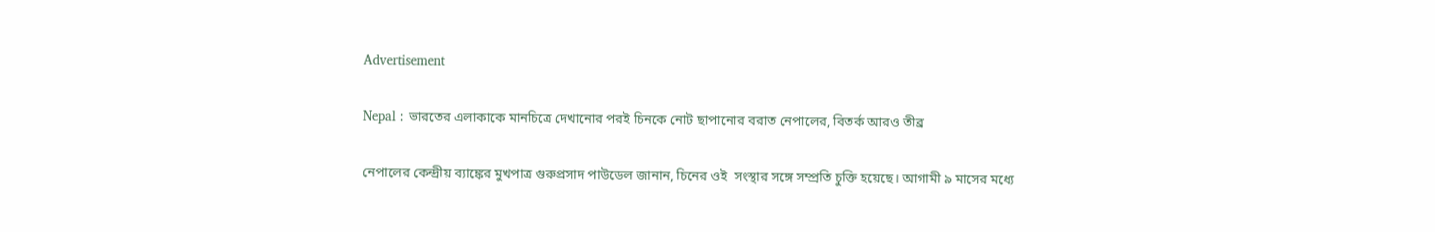Advertisement

Nepal : ভারতের এলাকাকে মানচিত্রে দেখানোর পরই চিনকে নোট ছাপানোর বরাত নেপালের, বিতর্ক আরও তীব্র

নেপালের কেন্দ্রীয় ব্যাঙ্কের মুখপাত্র গুরুপ্রসাদ পাউডেল জানান, চিনের ওই  সংস্থার সঙ্গে সম্প্রতি চুক্তি হয়েছে। আগামী ৯ মাসের মধ্যে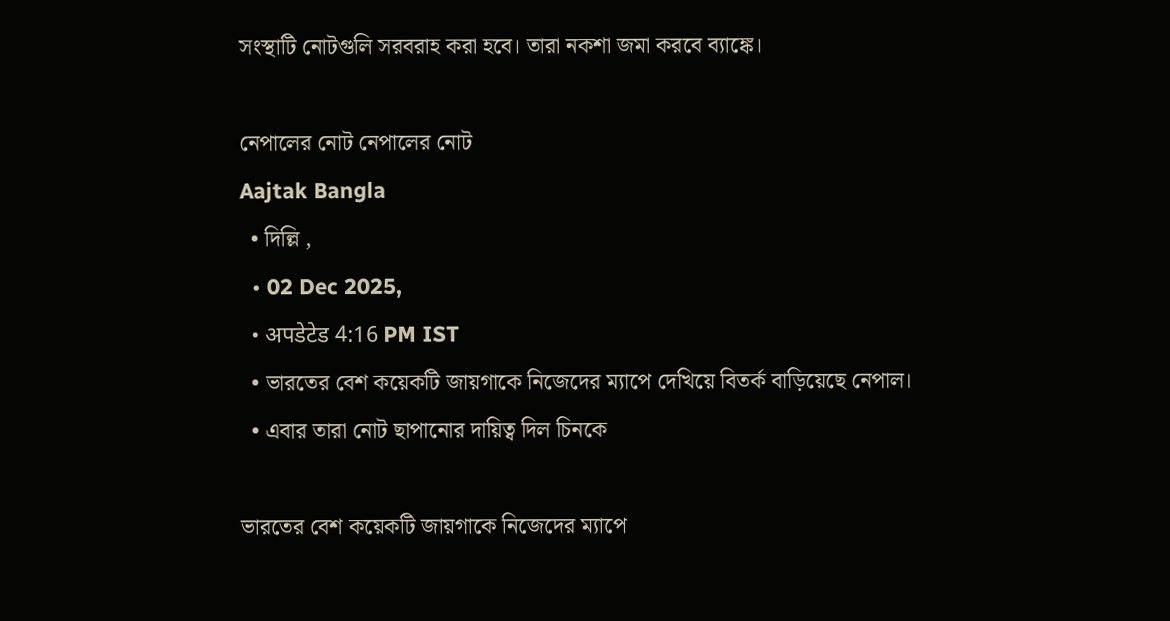সংস্থাটি নোটগুলি সরবরাহ করা হবে। তারা নকশা জমা করবে ব্যাঙ্কে।

নেপালের নোট নেপালের নোট
Aajtak Bangla
  • দিল্লি ,
  • 02 Dec 2025,
  • अपडेटेड 4:16 PM IST
  • ভারতের বেশ কয়েকটি জায়গাকে নিজেদের ম্যাপে দেখিয়ে বিতর্ক বাড়িয়েছে নেপাল।
  • এবার তারা নোট ছাপানোর দায়িত্ব দিল চিনকে

ভারতের বেশ কয়েকটি জায়গাকে নিজেদের ম্যাপে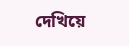দেখিয়ে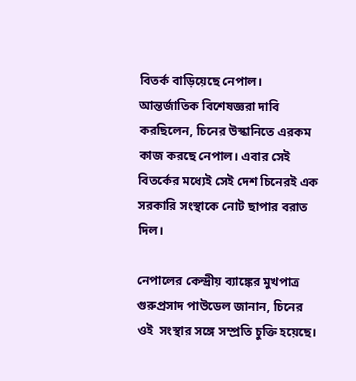বিতর্ক বাড়িয়েছে নেপাল। আন্তর্জাতিক বিশেষজ্ঞরা দাবি করছিলেন, চিনের উস্কানিতে এরকম কাজ করছে নেপাল। এবার সেই বিতর্কের মধ্যেই সেই দেশ চিনেরই এক সরকারি সংস্থাকে নোট ছাপার বরাত দিল।

নেপালের কেন্দ্রীয় ব্যাঙ্কের মুখপাত্র গুরুপ্রসাদ পাউডেল জানান, চিনের ওই  সংস্থার সঙ্গে সম্প্রতি চুক্তি হয়েছে।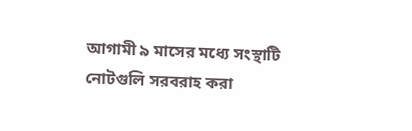আগামী ৯ মাসের মধ্যে সংস্থাটি নোটগুলি সরবরাহ করা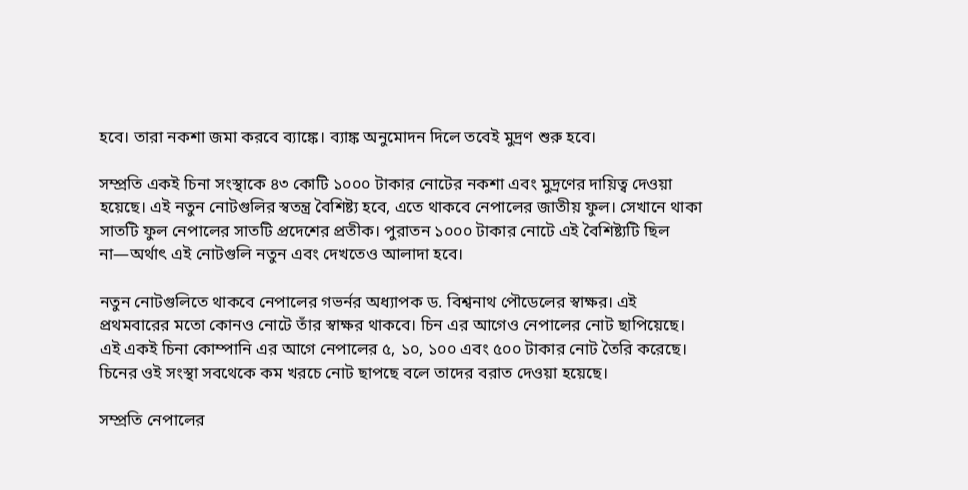হবে। তারা নকশা জমা করবে ব্যাঙ্কে। ব্যাঙ্ক অনুমোদন দিলে তবেই মুদ্রণ শুরু হবে।

সম্প্রতি একই চিনা সংস্থাকে ৪৩ কোটি ১০০০ টাকার নোটের নকশা এবং মুদ্রণের দায়িত্ব দেওয়া হয়েছে। এই নতুন নোটগুলির স্বতন্ত্র বৈশিষ্ট্য হবে, এতে থাকবে নেপালের জাতীয় ফুল। সেখানে থাকা সাতটি ফুল নেপালের সাতটি প্রদেশের প্রতীক। পুরাতন ১০০০ টাকার নোটে এই বৈশিষ্ট্যটি ছিল না—অর্থাৎ এই নোটগুলি নতুন এবং দেখতেও আলাদা হবে।

নতুন নোটগুলিতে থাকবে নেপালের গভর্নর অধ্যাপক ড. বিশ্বনাথ পৌডেলের স্বাক্ষর। এই প্রথমবারের মতো কোনও নোটে তাঁর স্বাক্ষর থাকবে। চিন এর আগেও নেপালের নোট ছাপিয়েছে। এই একই চিনা কোম্পানি এর আগে নেপালের ৫, ১০, ১০০ এবং ৫০০ টাকার নোট তৈরি করেছে। চিনের ওই সংস্থা সবথেকে কম খরচে নোট ছাপছে বলে তাদের বরাত দেওয়া হয়েছে।

সম্প্রতি নেপালের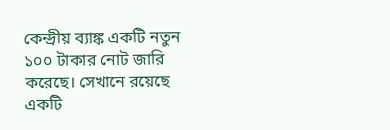কেন্দ্রীয় ব্যাঙ্ক একটি নতুন ১০০ টাকার নোট জারি করেছে। সেখানে রয়েছে একটি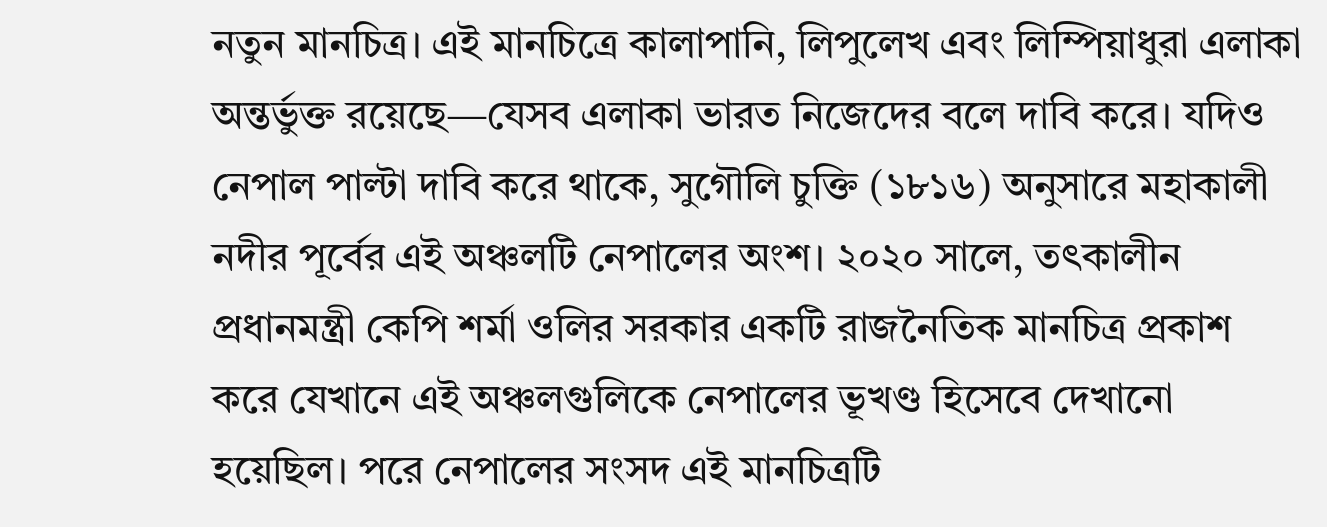নতুন মানচিত্র। এই মানচিত্রে কালাপানি, লিপুলেখ এবং লিম্পিয়াধুরা এলাকা অন্তর্ভুক্ত রয়েছে—যেসব এলাকা ভারত নিজেদের বলে দাবি করে। যদিও নেপাল পাল্টা দাবি করে থাকে, সুগৌলি চুক্তি (১৮১৬) অনুসারে মহাকালী নদীর পূর্বের এই অঞ্চলটি নেপালের অংশ। ২০২০ সালে, তৎকালীন প্রধানমন্ত্রী কেপি শর্মা ওলির সরকার একটি রাজনৈতিক মানচিত্র প্রকাশ করে যেখানে এই অঞ্চলগুলিকে নেপালের ভূখণ্ড হিসেবে দেখানো হয়েছিল। পরে নেপালের সংসদ এই মানচিত্রটি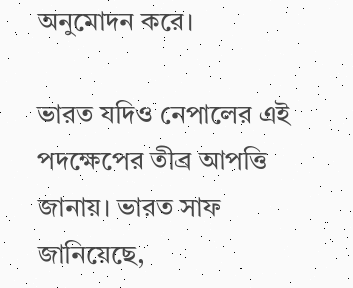অনুমোদন করে।

ভারত যদিও নেপালের এই পদক্ষেপের তীব্র আপত্তি জানায়। ভারত সাফ জানিয়েছে,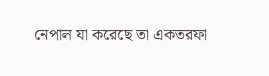নেপাল যা করেছে তা একতরফা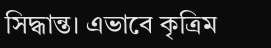সিদ্ধান্ত। এভাবে কৃত্রিম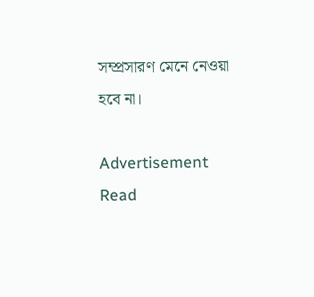সম্প্রসারণ মেনে নেওয়া হবে না।

Advertisement
Read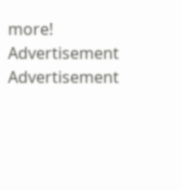more!
Advertisement
Advertisement